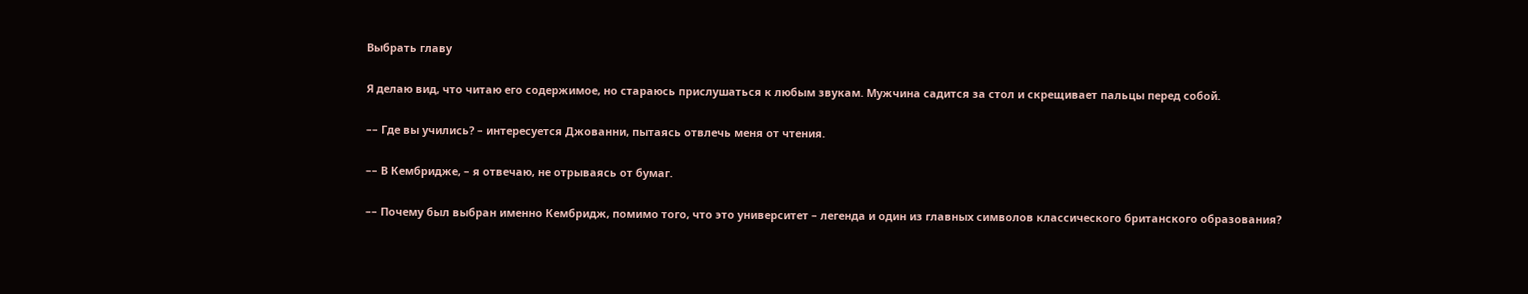Выбрать главу

Я делаю вид, что читаю его содержимое, но стараюсь прислушаться к любым звукам. Мужчина садится за стол и скрещивает пальцы перед собой.

–– Где вы учились? – интересуется Джованни, пытаясь отвлечь меня от чтения.

–– В Кембридже, – я отвечаю, не отрываясь от бумаг.

–– Почему был выбран именно Кембридж, помимо того, что это университет – легенда и один из главных символов классического британского образования?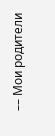–– Мои родители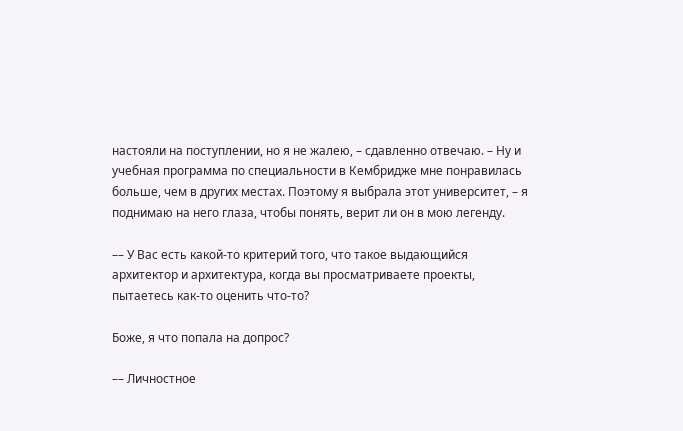настояли на поступлении, но я не жалею, – сдавленно отвечаю. – Ну и учебная программа по специальности в Кембридже мне понравилась больше, чем в других местах. Поэтому я выбрала этот университет, – я поднимаю на него глаза, чтобы понять, верит ли он в мою легенду.

–– У Вас есть какой-то критерий того, что такое выдающийся архитектор и архитектура, когда вы просматриваете проекты, пытаетесь как-то оценить что-то?

Боже, я что попала на допрос?

–– Личностное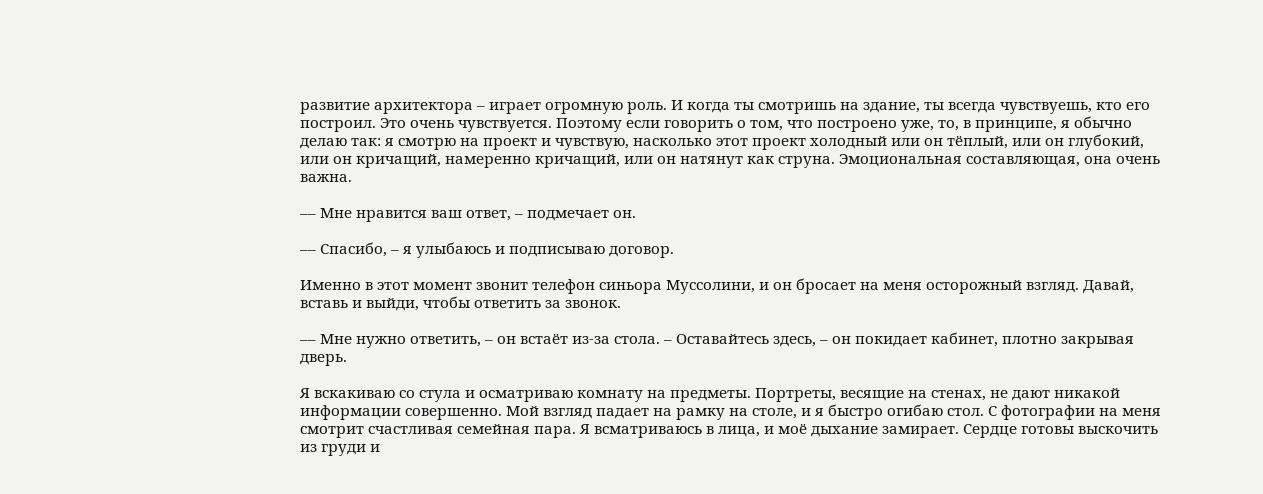развитие архитектора – играет огромную роль. И когда ты смотришь на здание, ты всегда чувствуешь, кто его построил. Это очень чувствуется. Поэтому если говорить о том, что построено уже, то, в принципе, я обычно делаю так: я смотрю на проект и чувствую, насколько этот проект холодный или он тёплый, или он глубокий, или он кричащий, намеренно кричащий, или он натянут как струна. Эмоциональная составляющая, она очень важна.

–– Мне нравится ваш ответ, – подмечает он.

–– Спасибо, – я улыбаюсь и подписываю договор.

Именно в этот момент звонит телефон синьора Муссолини, и он бросает на меня осторожный взгляд. Давай, вставь и выйди, чтобы ответить за звонок.

–– Мне нужно ответить, – он встаёт из-за стола. – Оставайтесь здесь, – он покидает кабинет, плотно закрывая дверь.

Я вскакиваю со стула и осматриваю комнату на предметы. Портреты, весящие на стенах, не дают никакой информации совершенно. Мой взгляд падает на рамку на столе, и я быстро огибаю стол. С фотографии на меня смотрит счастливая семейная пара. Я всматриваюсь в лица, и моё дыхание замирает. Сердце готовы выскочить из груди и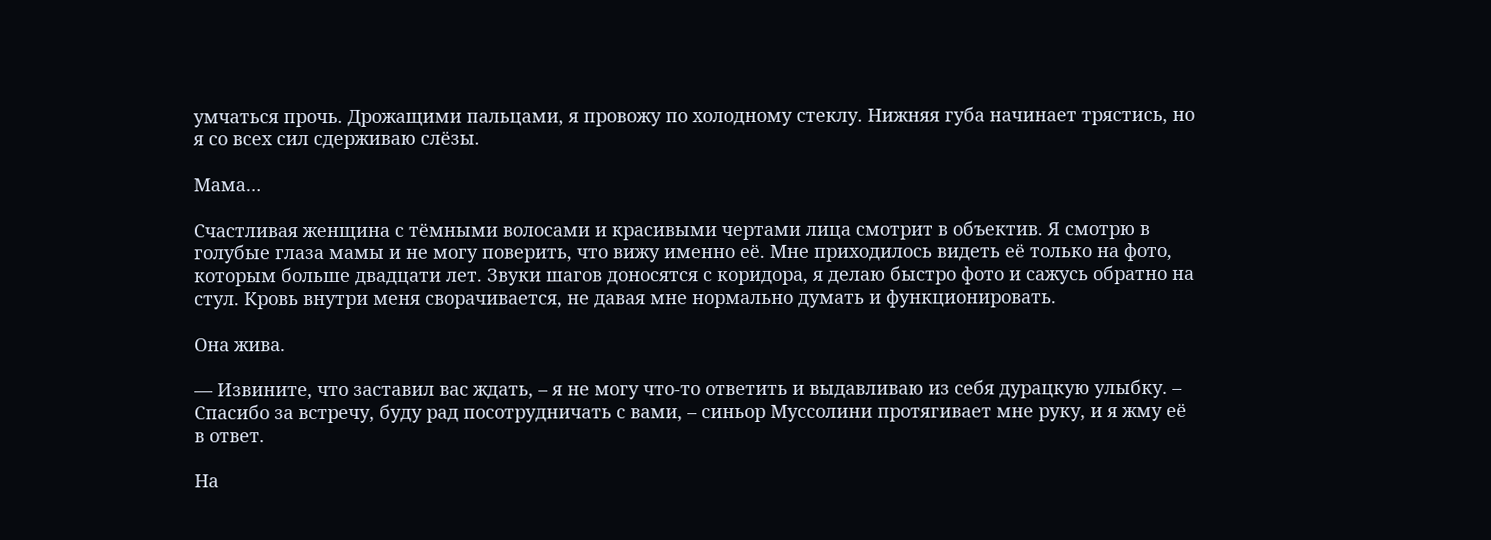умчаться прочь. Дрожащими пальцами, я провожу по холодному стеклу. Нижняя губа начинает трястись, но я со всех сил сдерживаю слёзы.

Мама…

Счастливая женщина с тёмными волосами и красивыми чертами лица смотрит в объектив. Я смотрю в голубые глаза мамы и не могу поверить, что вижу именно её. Мне приходилось видеть её только на фото, которым больше двадцати лет. Звуки шагов доносятся с коридора, я делаю быстро фото и сажусь обратно на стул. Кровь внутри меня сворачивается, не давая мне нормально думать и функционировать.

Она жива.

–– Извините, что заставил вас ждать, – я не могу что-то ответить и выдавливаю из себя дурацкую улыбку. – Спасибо за встречу, буду рад посотрудничать с вами, – синьор Муссолини протягивает мне руку, и я жму её в ответ.

На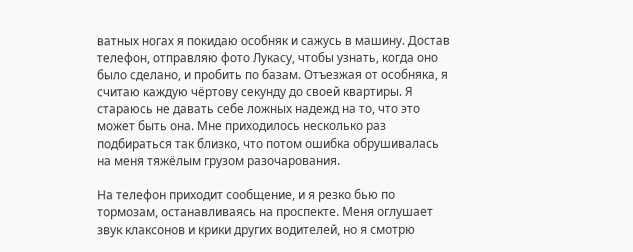ватных ногах я покидаю особняк и сажусь в машину. Достав телефон, отправляю фото Лукасу, чтобы узнать, когда оно было сделано, и пробить по базам. Отъезжая от особняка, я считаю каждую чёртову секунду до своей квартиры. Я стараюсь не давать себе ложных надежд на то, что это может быть она. Мне приходилось несколько раз подбираться так близко, что потом ошибка обрушивалась на меня тяжёлым грузом разочарования.

На телефон приходит сообщение, и я резко бью по тормозам, останавливаясь на проспекте. Меня оглушает звук клаксонов и крики других водителей, но я смотрю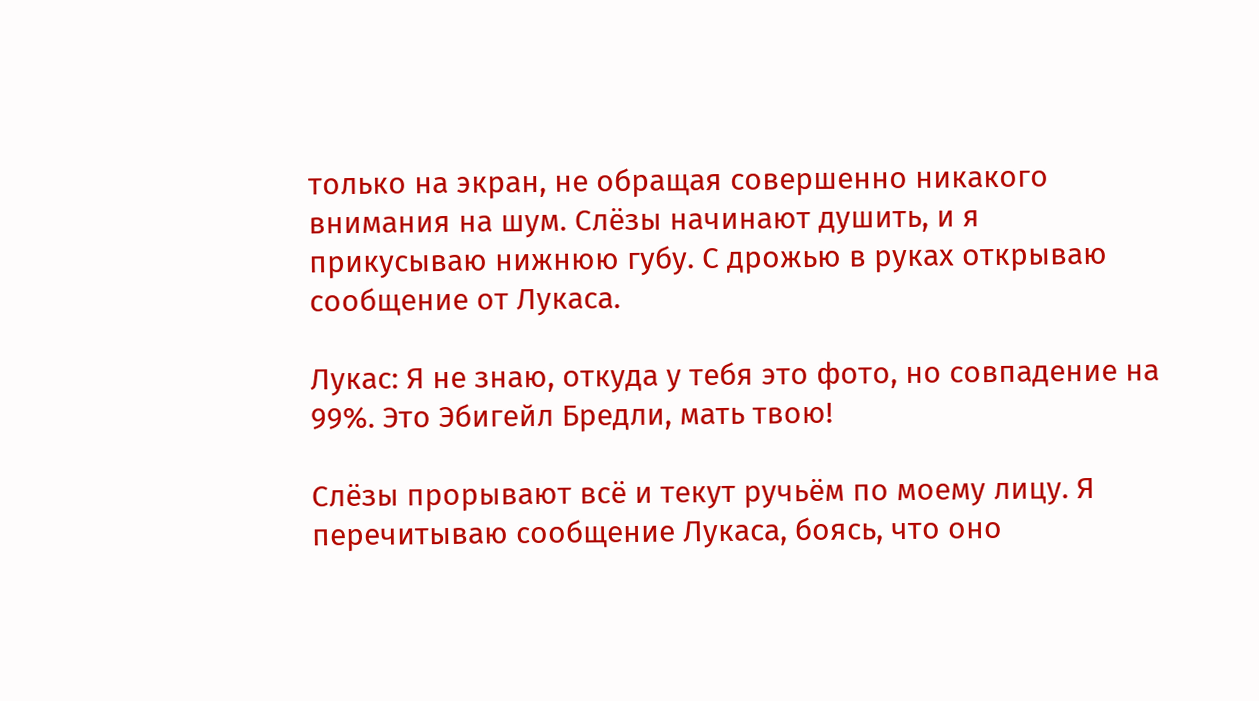только на экран, не обращая совершенно никакого внимания на шум. Слёзы начинают душить, и я прикусываю нижнюю губу. С дрожью в руках открываю сообщение от Лукаса.

Лукас: Я не знаю, откуда у тебя это фото, но совпадение на 99%. Это Эбигейл Бредли, мать твою!

Слёзы прорывают всё и текут ручьём по моему лицу. Я перечитываю сообщение Лукаса, боясь, что оно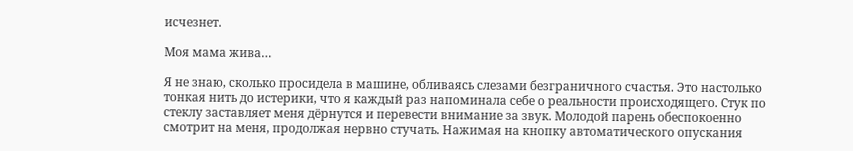исчезнет.

Моя мама жива…

Я не знаю, сколько просидела в машине, обливаясь слезами безграничного счастья. Это настолько тонкая нить до истерики, что я каждый раз напоминала себе о реальности происходящего. Стук по стеклу заставляет меня дёрнутся и перевести внимание за звук. Молодой парень обеспокоенно смотрит на меня, продолжая нервно стучать. Нажимая на кнопку автоматического опускания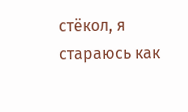стёкол, я стараюсь как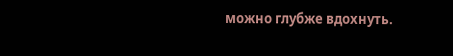можно глубже вдохнуть.